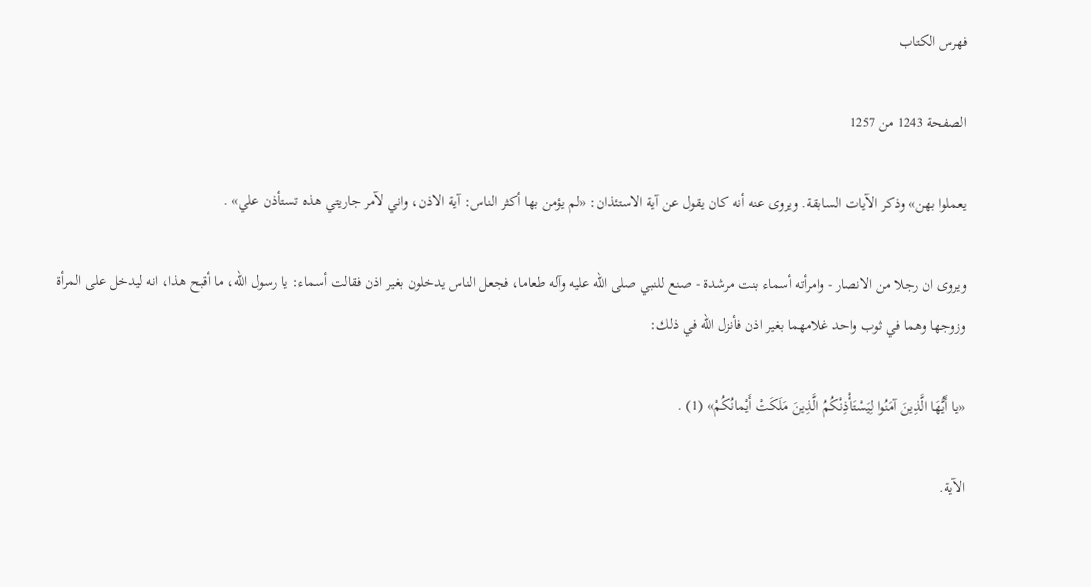فهرس الكتاب

الصفحة 1243 من 1257

يعملوا بهن» وذكر الآيات السابقة. ويروى عنه أنه كان يقول عن آية الاستئذان: «لم يؤمن بها أكثر الناس: آية الاذن، واني لآمر جاريتي هذه تستأذن علي» .

ويروى ان رجلا من الانصار - وامرأته أسماء بنت مرشدة - صنع للنبي صلى الله عليه وآله طعاما، فجعل الناس يدخلون بغير اذن فقالت أسماء: يا رسول الله، ما أقبح هذا، انه ليدخل على المرأة وزوجها وهما في ثوب واحد غلامهما بغير اذن فأنزل الله في ذلك:

«يا أَيُّهَا الَّذِينَ آمَنُوا لِيَسْتَأْذِنْكُمُ الَّذِينَ مَلَكَتْ أَيْمانُكُمْ» (1) .

الآية.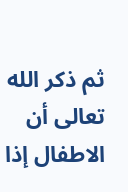ثم ذكر الله تعالى أن الاطفال إذا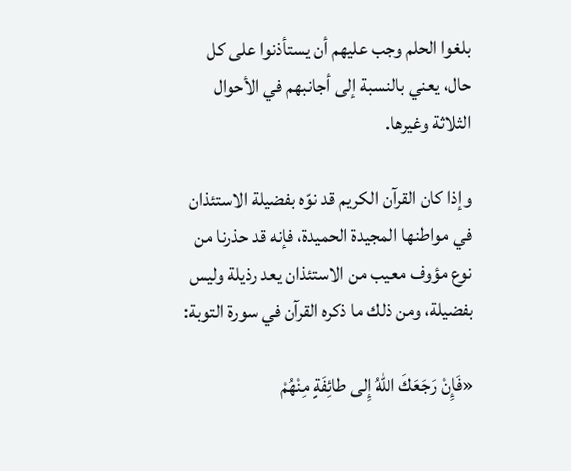بلغوا الحلم وجب عليهم أن يستأذنوا على كل حال، يعني بالنسبة إلى أجانبهم في الأحوال الثلاثة وغيرها.

وإذا كان القرآن الكريم قد نوّه بفضيلة الاستئذان في مواطنها المجيدة الحميدة، فإنه قد حذرنا من نوع مؤوف معيب من الاستئذان يعد رذيلة وليس بفضيلة، ومن ذلك ما ذكره القرآن في سورة التوبة:

«فَإِنْ رَجَعَكَ اللهُ إِلى طائِفَةٍ مِنْهُمْ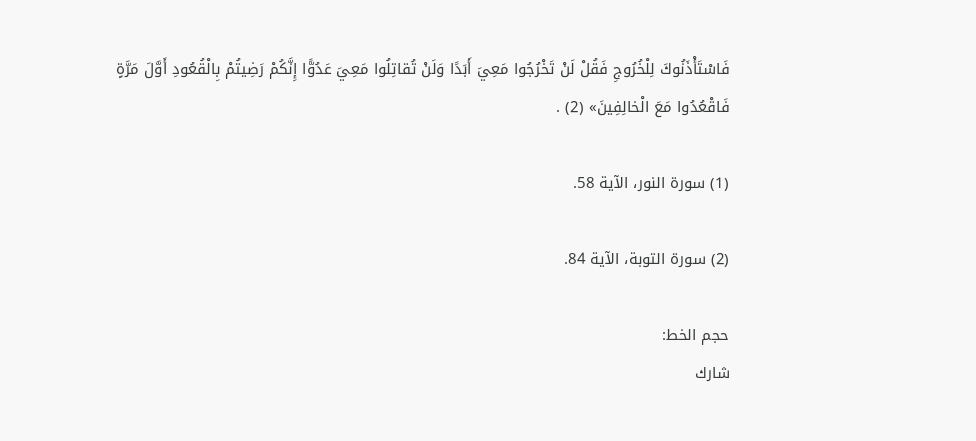فَاسْتَأْذَنُوكَ لِلْخُرُوجِ فَقُلْ لَنْ تَخْرُجُوا مَعِيَ أَبَدًا وَلَنْ تُقاتِلُوا مَعِيَ عَدُوًّا إِنَّكُمْ رَضِيتُمْ بِالْقُعُودِ أَوَّلَ مَرَّةٍ فَاقْعُدُوا مَعَ الْخالِفِينَ» (2) .

(1) سورة النور، الآية 58.

(2) سورة التوبة، الآية 84.

حجم الخط:
شارك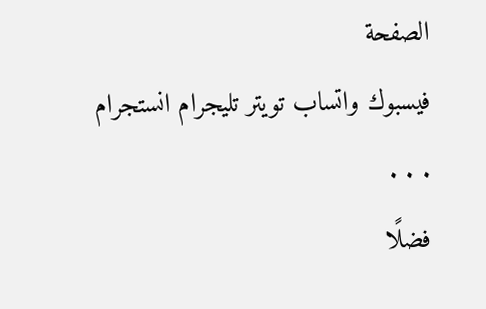الصفحة
فيسبوك واتساب تويتر تليجرام انستجرام
. . .
فضلًا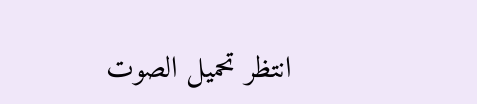انتظر تحميل الصوت